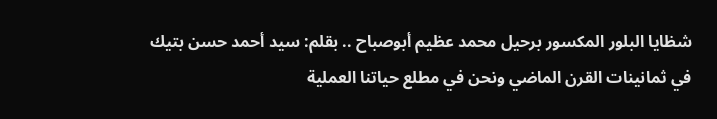شظايا البلور المكسور برحيل محمد عظيم أبوصباح .. بقلم: سيد أحمد حسن بتيك
في ثمانينات القرن الماضي ونحن في مطلع حياتنا العملية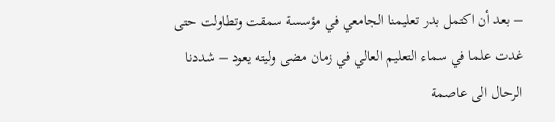– بعد أن اكتمل بدر تعليمنا الجامعي في مؤسسة سمقت وتطاولت حتى غدت علما في سماء التعليم العالي في زمان مضى وليته يعود – شددنا الرحال الى عاصمة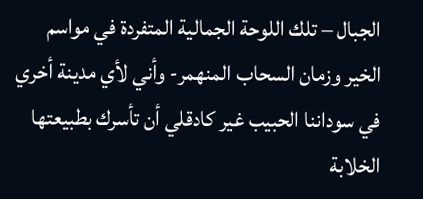الجبال – تلك اللوحة الجمالية المتفردة في مواسم الخير وزمان السحاب المنهمر- وأني لأي مدينة أخري في سوداننا الحبيب غير كادقلي أن تأسرك بطبيعتها الخلابة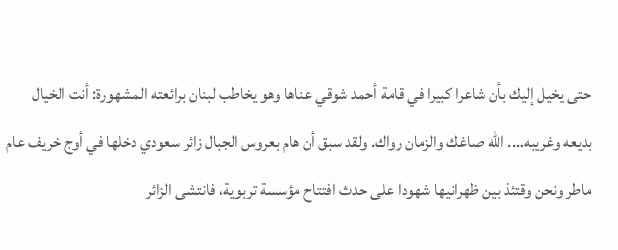حتى يخيل إليك بأن شاعرا كبيرا في قامة أحمد شوقي عناها وهو يخاطب لبنان برائعته المشهورة: أنت الخيال بديعه وغريبه…. الله صاغك والزمان رواك. ولقد سبق أن هام بعروس الجبال زائر سعودي دخلها في أوج خريف عام ماطر ونحن وقتئذ بين ظهرانيها شهودا على حدث افتتاح مؤسسة تربوية، فانتشى الزائر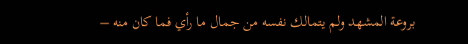بروعة المشهد ولم يتمالك نفسه من جمال ما رأي فما كان منه –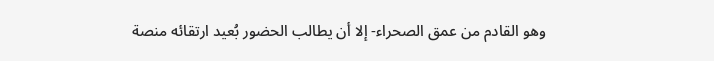وهو القادم من عمق الصحراء- إلا أن يطالب الحضور بُعيد ارتقائه منصة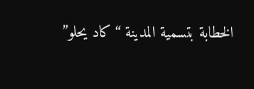الخطابة بتسمية المدينة “كاد يحلو”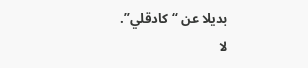بديلا عن “كادقلي”.
لا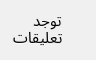توجد تعليقات